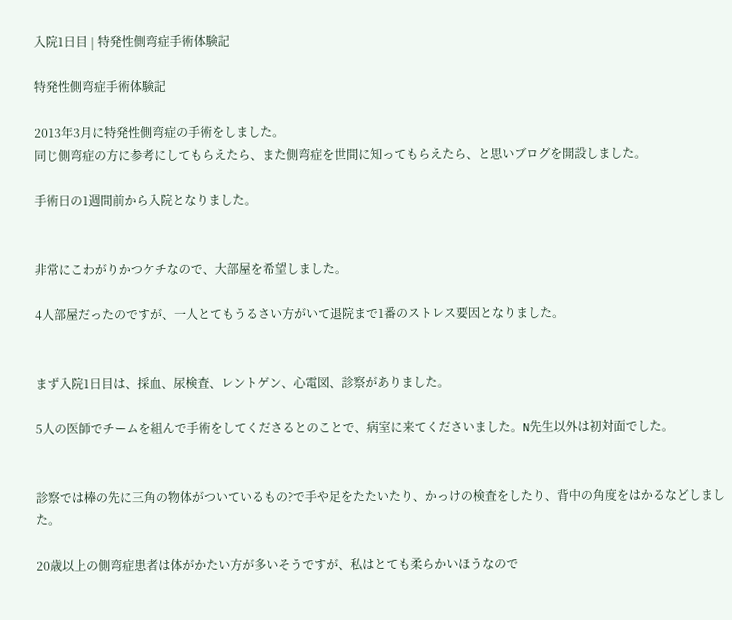入院1日目 | 特発性側弯症手術体験記

特発性側弯症手術体験記

2013年3月に特発性側弯症の手術をしました。
同じ側弯症の方に参考にしてもらえたら、また側弯症を世間に知ってもらえたら、と思いブログを開設しました。

手術日の1週間前から入院となりました。


非常にこわがりかつケチなので、大部屋を希望しました。

4人部屋だったのですが、一人とてもうるさい方がいて退院まで1番のストレス要因となりました。


まず入院1日目は、採血、尿検査、レントゲン、心電図、診察がありました。

5人の医師でチームを組んで手術をしてくださるとのことで、病室に来てくださいました。N先生以外は初対面でした。


診察では棒の先に三角の物体がついているもの?で手や足をたたいたり、かっけの検査をしたり、背中の角度をはかるなどしました。

20歳以上の側弯症患者は体がかたい方が多いそうですが、私はとても柔らかいほうなので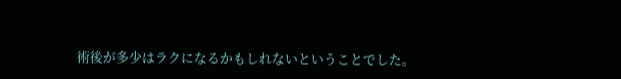術後が多少はラクになるかもしれないということでした。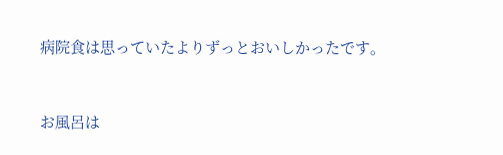病院食は思っていたよりずっとおいしかったです。


お風呂は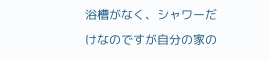浴槽がなく、シャワーだけなのですが自分の家の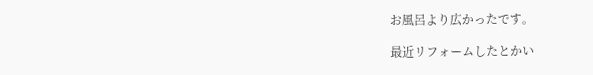お風呂より広かったです。

最近リフォームしたとかい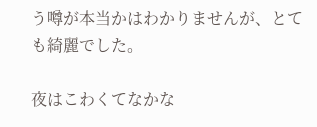う噂が本当かはわかりませんが、とても綺麗でした。

夜はこわくてなかな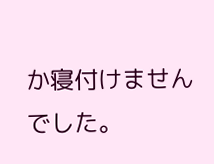か寝付けませんでした。